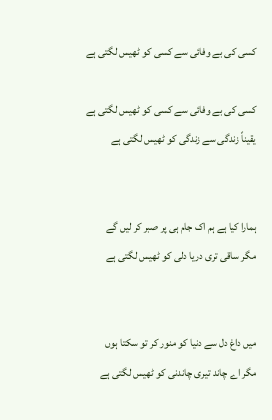کسی کی بے وفائی سے کسی کو ٹھیس لگتی ہے

کسی کی بے وفائی سے کسی کو ٹھیس لگتی ہے
یقیناً زندگی سے زندگی کو ٹھیس لگتی ہے


ہمارا کیا ہے ہم اک جام ہی پر صبر کر لیں گے
مگر ساقی تری دریا دلی کو ٹھیس لگتی ہے


میں داغ دل سے دنیا کو منور کر تو سکتا ہوں
مگر اے چاند تیری چاندنی کو ٹھیس لگتی ہے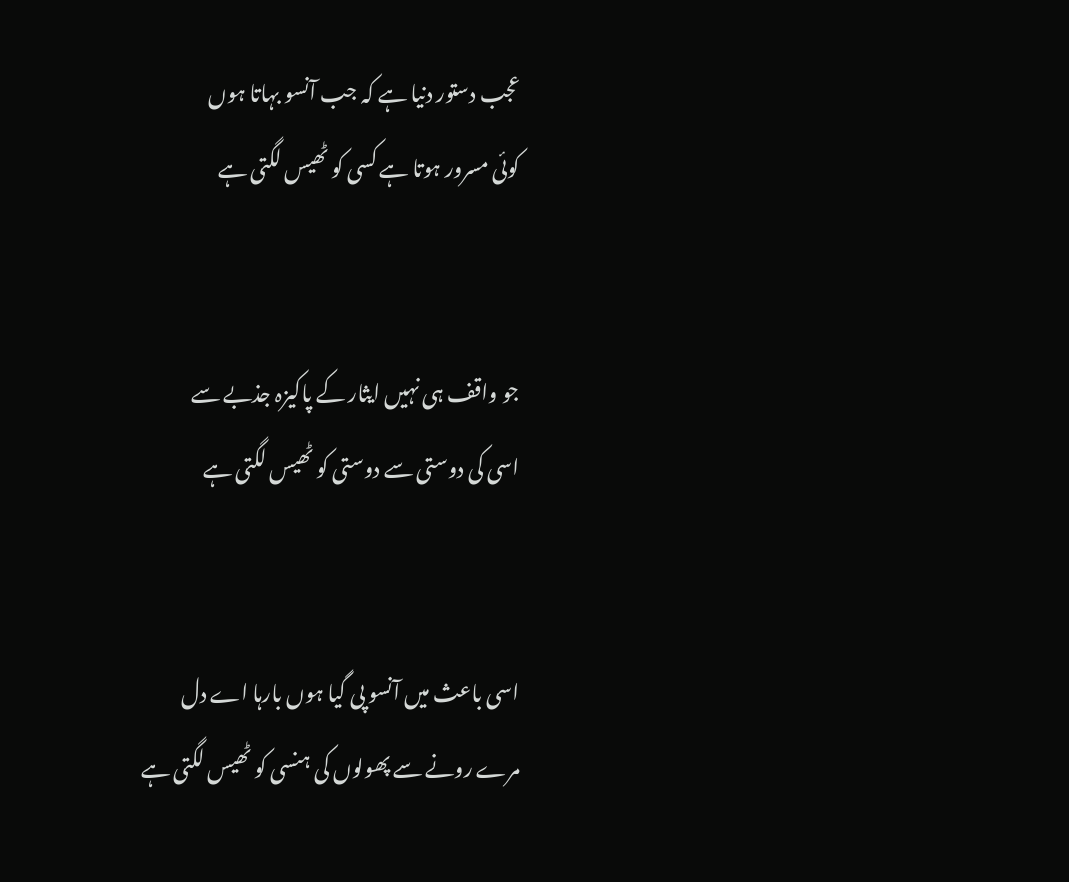عجب دستور دنیا ہے کہ جب آنسو بہاتا ہوں
کوئی مسرور ہوتا ہے کسی کو ٹھیس لگتی ہے


جو واقف ہی نہیں ایثار کے پاکیزہ جذبے سے
اسی کی دوستی سے دوستی کو ٹھیس لگتی ہے


اسی باعث میں آنسو پی گیا ہوں بارہا اے دل
مرے رونے سے پھولوں کی ہنسی کو ٹھیس لگتی ہے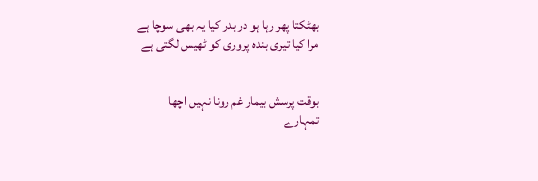بھٹکتا پھر رہا ہو در بدر کیا یہ بھی سوچا ہے
مرا کیا تیری بندہ پروری کو ٹھیس لگتی ہے


بوقت پرسش بیمار غم رونا نہیں اچھا
تمہارے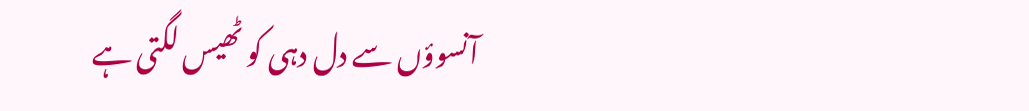آنسوؤں سے دل دہی کو ٹھیس لگتی ہے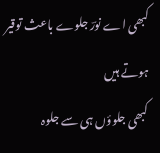کبھی اے نورؔ جلوے باعث توقیر ہوتے ہیں
کبھی جلوؤں ہی سے جلوہ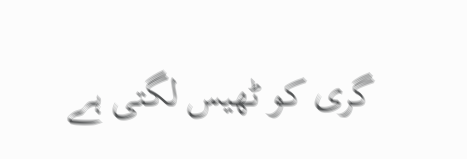گری کو ٹھیس لگتی ہے